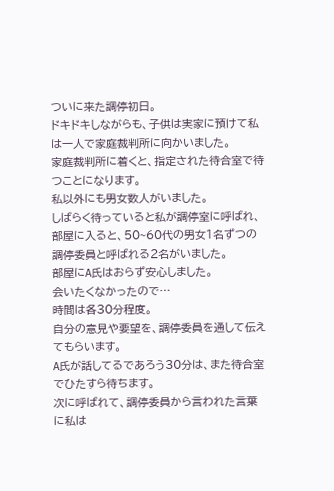ついに来た調停初日。
ドキドキしながらも、子供は実家に預けて私は一人で家庭裁判所に向かいました。
家庭裁判所に着くと、指定された待合室で待つことになります。
私以外にも男女数人がいました。
しばらく待っていると私が調停室に呼ばれ、部屋に入ると、50~60代の男女1名ずつの調停委員と呼ばれる2名がいました。
部屋にA氏はおらず安心しました。
会いたくなかったので…
時間は各30分程度。
自分の意見や要望を、調停委員を通して伝えてもらいます。
A氏が話してるであろう30分は、また待合室でひたすら待ちます。
次に呼ばれて、調停委員から言われた言葉に私は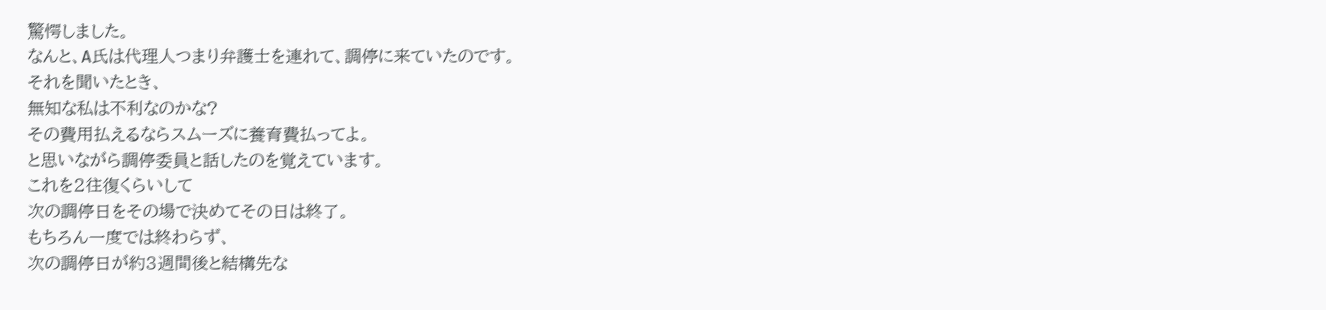驚愕しました。
なんと、A氏は代理人つまり弁護士を連れて、調停に来ていたのです。
それを聞いたとき、
無知な私は不利なのかな?
その費用払えるならスムーズに養育費払ってよ。
と思いながら調停委員と話したのを覚えています。
これを2往復くらいして
次の調停日をその場で決めてその日は終了。
もちろん一度では終わらず、
次の調停日が約3週間後と結構先な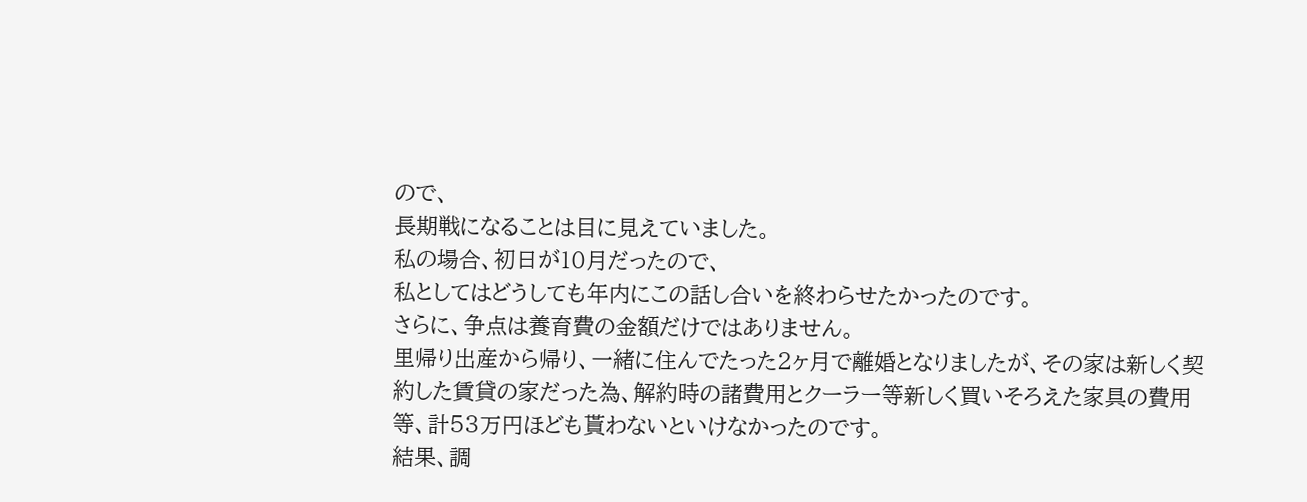ので、
長期戦になることは目に見えていました。
私の場合、初日が10月だったので、
私としてはどうしても年内にこの話し合いを終わらせたかったのです。
さらに、争点は養育費の金額だけではありません。
里帰り出産から帰り、一緒に住んでたった2ヶ月で離婚となりましたが、その家は新しく契約した賃貸の家だった為、解約時の諸費用とクーラー等新しく買いそろえた家具の費用等、計53万円ほども貰わないといけなかったのです。
結果、調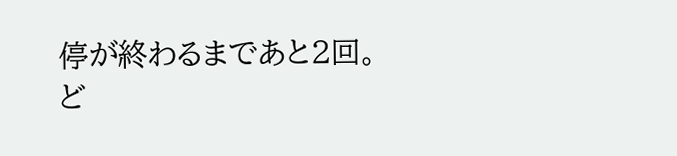停が終わるまであと2回。
ど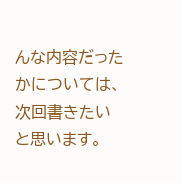んな内容だったかについては、次回書きたいと思います。